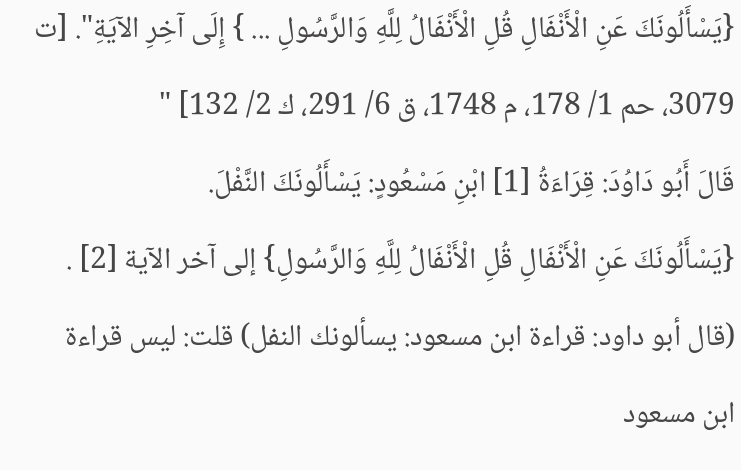{يَسْأَلُونَكَ عَنِ الْأَنْفَالِ قُلِ الْأَنْفَالُ لِلَّهِ وَالرَّسُولِ ... } إِلَى آخِرِ الآيَةِ". [ت 3079، حم 1/ 178، م 1748، ق 6/ 291، ك 2/ 132] "
قَالَ أَبُو دَاوُدَ: قِرَاءَةُ [1] ابْنِ مَسْعُودٍ: يَسْأَلُونَكَ النَّفْلَ.
{يَسْأَلُونَكَ عَنِ الْأَنْفَالِ قُلِ الْأَنْفَالُ لِلَّهِ وَالرَّسُولِ} إلى آخر الآية [2] .
(قال أبو داود: قراءة ابن مسعود: يسألونك النفل) قلت: ليس قراءة ابن مسعود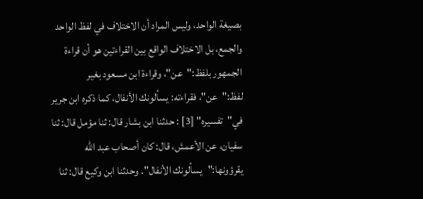بصيغة الواحد، وليس المراد أن الاختلاف في لفظ الواحد والجمع، بل الاختلاف الواقع بين القراءتين هو أن قراءة الجمهور بلفظ:"عن"، وقراءة ابن مسعود بغير لفظ:"عن"، فقراءته: يسألونك الأنفال، كما ذكره ابن جرير في"تفسيره" [3] : حدثنا ابن بشار قال: ثنا مؤمل قال: ثنا سفيان، عن الأعمش، قال: كان أصحاب عبد الله يقرؤونها:"يسألونك الأنفال". وحدثنا ابن وكيع قال: ثنا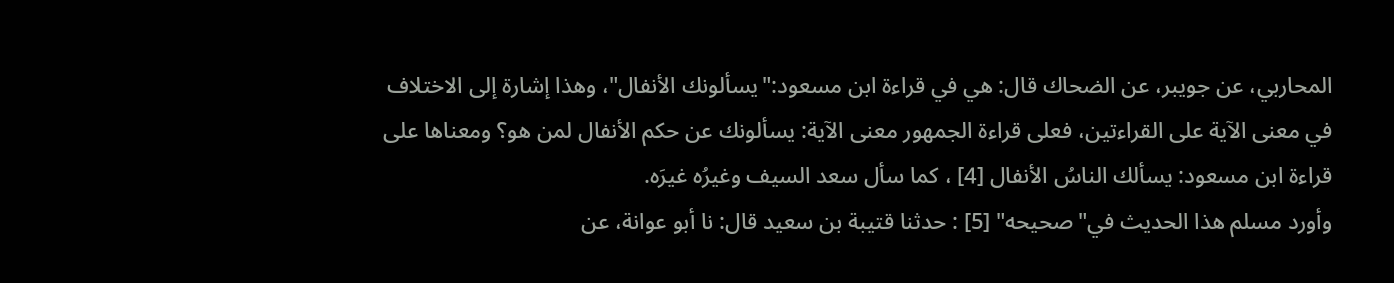المحاربي، عن جويبر، عن الضحاك قال: هي في قراءة ابن مسعود:"يسألونك الأنفال"، وهذا إشارة إلى الاختلاف في معنى الآية على القراءتين، فعلى قراءة الجمهور معنى الآية: يسألونك عن حكم الأنفال لمن هو؟ ومعناها على قراءة ابن مسعود: يسألك الناسُ الأنفال [4] ، كما سأل سعد السيف وغيرُه غيرَه.
وأورد مسلم هذا الحديث في"صحيحه" [5] : حدثنا قتيبة بن سعيد قال: نا أبو عوانة، عن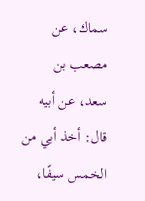سماك، عن مصعب بن سعد، عن أبيه قال: أخذ أبي من الخمس سيفًا،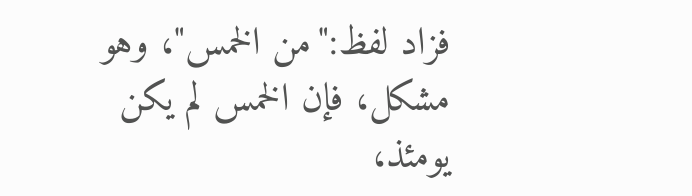فزاد لفظ:"من الخمس"، وهو مشكل، فإن الخمس لم يكن يومئذ،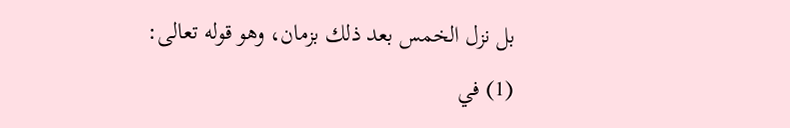بل نزل الخمس بعد ذلك بزمان، وهو قوله تعالى:
(1) في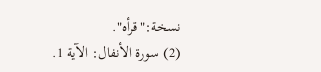نسخة:"قرأه".
(2) سورة الأنفال: الآية 1.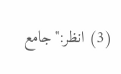(3) انظر:"جامع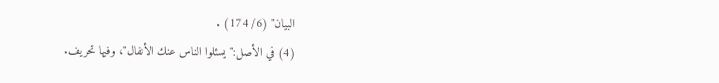البيان" (6/ 174) .
(4) في الأصل:"يسئلوا الناس عنك الأنفال"، وفيها تحريف.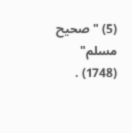(5) "صحيح مسلم" (1748) .